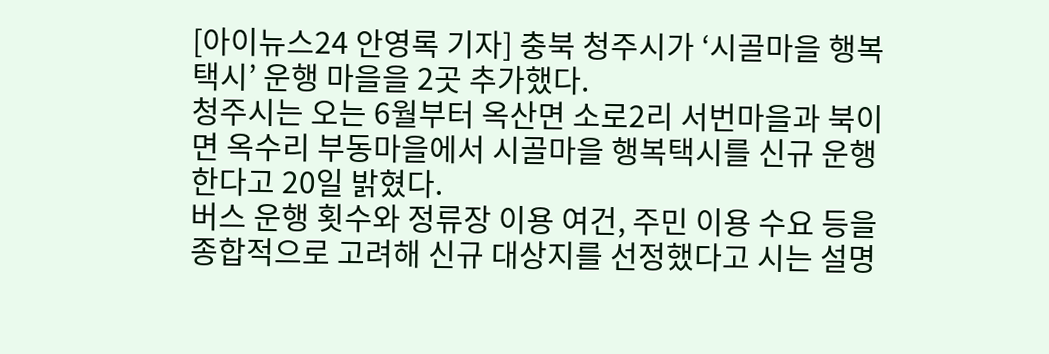[아이뉴스24 안영록 기자] 충북 청주시가 ‘시골마을 행복택시’ 운행 마을을 2곳 추가했다.
청주시는 오는 6월부터 옥산면 소로2리 서번마을과 북이면 옥수리 부동마을에서 시골마을 행복택시를 신규 운행한다고 20일 밝혔다.
버스 운행 횟수와 정류장 이용 여건, 주민 이용 수요 등을 종합적으로 고려해 신규 대상지를 선정했다고 시는 설명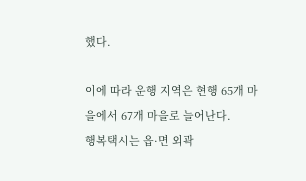했다.

이에 따라 운행 지역은 현행 65개 마을에서 67개 마을로 늘어난다.
행복택시는 읍·면 외곽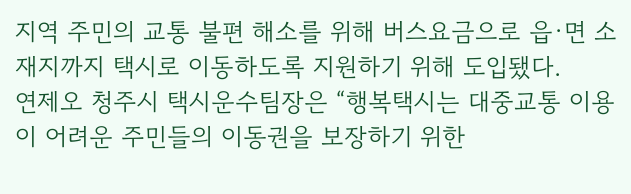지역 주민의 교통 불편 해소를 위해 버스요금으로 읍·면 소재지까지 택시로 이동하도록 지원하기 위해 도입됐다.
연제오 청주시 택시운수팀장은 “행복택시는 대중교통 이용이 어려운 주민들의 이동권을 보장하기 위한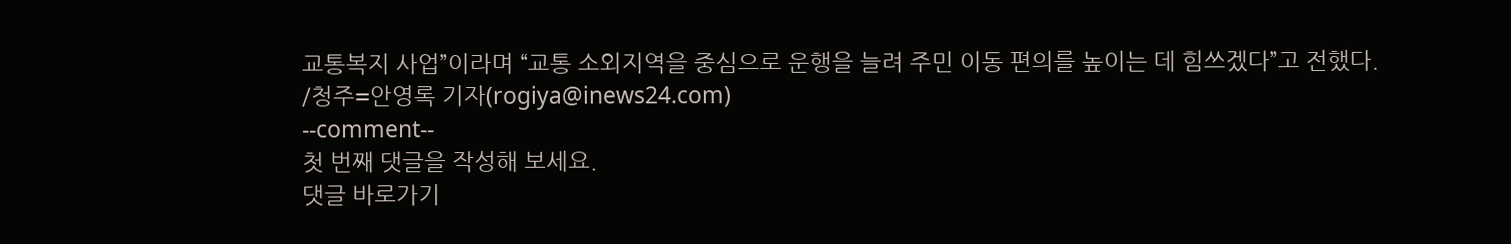교통복지 사업”이라며 “교통 소외지역을 중심으로 운행을 늘려 주민 이동 편의를 높이는 데 힘쓰겠다”고 전했다.
/청주=안영록 기자(rogiya@inews24.com)
--comment--
첫 번째 댓글을 작성해 보세요.
댓글 바로가기